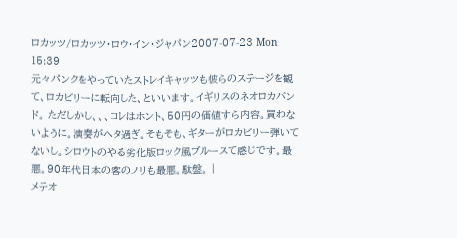ロカッツ/ロカッツ・ロウ・イン・ジャパン2007-07-23 Mon 15:39
元々パンクをやっていたストレイキャッツも彼らのステージを観て、ロカビリーに転向した、といいます。イギリスのネオロカバンド。 ただしかし、、、コレはホント、50円の価値すら内容。買わないように。演奏がヘタ過ぎ。そもそも、ギターがロカビリー弾いてないし。シロウトのやる劣化版ロック風ブルースて感じです。最悪。90年代日本の客のノリも最悪。駄盤。 |
メテオ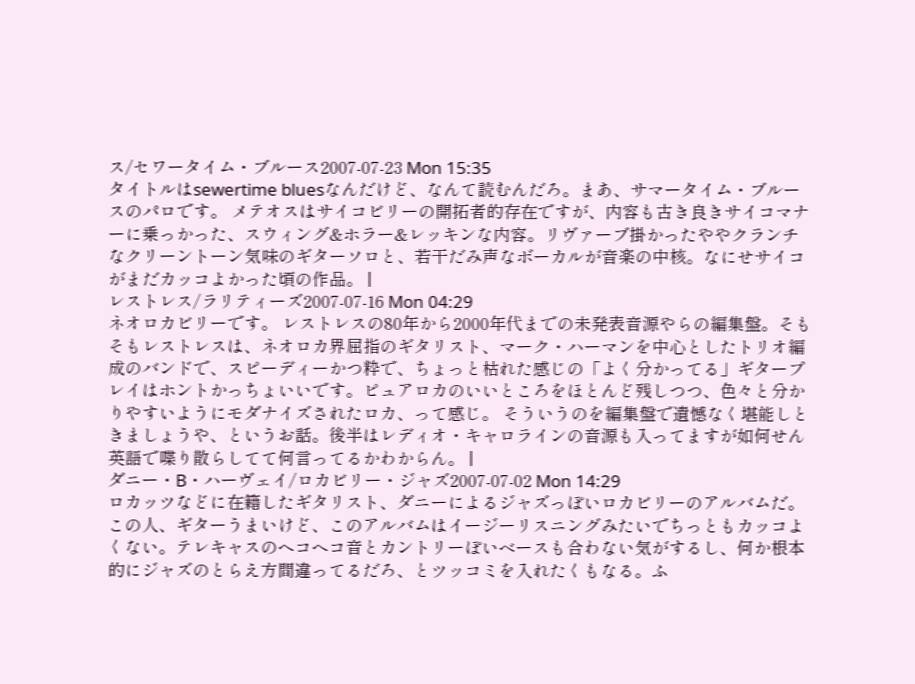ス/セワータイム・ブルース2007-07-23 Mon 15:35
タイトルはsewertime bluesなんだけど、なんて読むんだろ。まあ、サマータイム・ブルースのパロです。 メテオスはサイコビリーの開拓者的存在ですが、内容も古き良きサイコマナーに乗っかった、スウィング&ホラー&レッキンな内容。リヴァーブ掛かったややクランチなクリーントーン気味のギターソロと、若干だみ声なボーカルが音楽の中核。なにせサイコがまだカッコよかった頃の作品。 |
レストレス/ラリティーズ2007-07-16 Mon 04:29
ネオロカビリーです。 レストレスの80年から2000年代までの未発表音源やらの編集盤。そもそもレストレスは、ネオロカ界屈指のギタリスト、マーク・ハーマンを中心としたトリオ編成のバンドで、スピーディーかつ粋で、ちょっと枯れた感じの「よく分かってる」ギタープレイはホントかっちょいいです。ピュアロカのいいところをほとんど残しつつ、色々と分かりやすいようにモダナイズされたロカ、って感じ。 そういうのを編集盤で遺憾なく堪能しときましょうや、というお話。後半はレディオ・キャロラインの音源も入ってますが如何せん英語で喋り散らしてて何言ってるかわからん。 |
ダニー・B・ハーヴェイ/ロカビリー・ジャズ2007-07-02 Mon 14:29
ロカッツなどに在籍したギタリスト、ダニーによるジャズっぽいロカビリーのアルバムだ。 この人、ギターうまいけど、このアルバムはイージーリスニングみたいでちっともカッコよくない。テレキャスのヘコヘコ音とカントリーぽいベースも合わない気がするし、何か根本的にジャズのとらえ方間違ってるだろ、とツッコミを入れたくもなる。ふ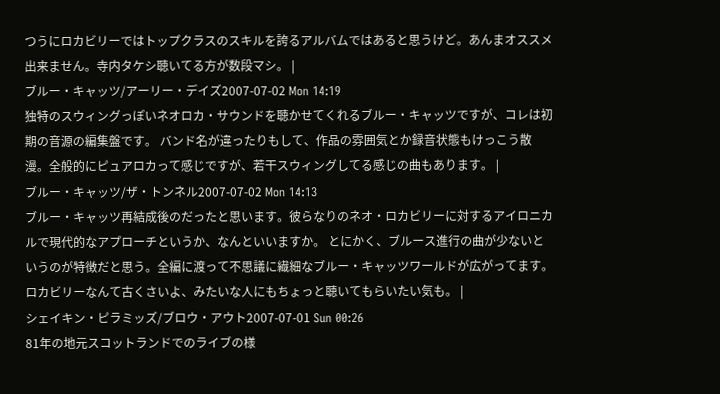つうにロカビリーではトップクラスのスキルを誇るアルバムではあると思うけど。あんまオススメ出来ません。寺内タケシ聴いてる方が数段マシ。 |
ブルー・キャッツ/アーリー・デイズ2007-07-02 Mon 14:19
独特のスウィングっぽいネオロカ・サウンドを聴かせてくれるブルー・キャッツですが、コレは初期の音源の編集盤です。 バンド名が違ったりもして、作品の雰囲気とか録音状態もけっこう散漫。全般的にピュアロカって感じですが、若干スウィングしてる感じの曲もあります。 |
ブルー・キャッツ/ザ・トンネル2007-07-02 Mon 14:13
ブルー・キャッツ再結成後のだったと思います。彼らなりのネオ・ロカビリーに対するアイロニカルで現代的なアプローチというか、なんといいますか。 とにかく、ブルース進行の曲が少ないというのが特徴だと思う。全編に渡って不思議に繊細なブルー・キャッツワールドが広がってます。ロカビリーなんて古くさいよ、みたいな人にもちょっと聴いてもらいたい気も。 |
シェイキン・ピラミッズ/ブロウ・アウト2007-07-01 Sun 00:26
81年の地元スコットランドでのライブの様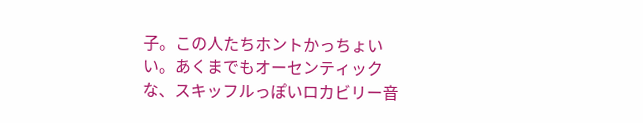子。この人たちホントかっちょいい。あくまでもオーセンティックな、スキッフルっぽいロカビリー音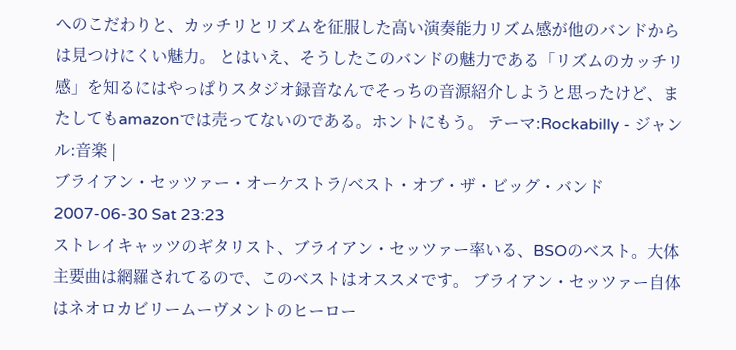へのこだわりと、カッチリとリズムを征服した高い演奏能力リズム感が他のバンドからは見つけにくい魅力。 とはいえ、そうしたこのバンドの魅力である「リズムのカッチリ感」を知るにはやっぱりスタジオ録音なんでそっちの音源紹介しようと思ったけど、またしてもamazonでは売ってないのである。ホントにもう。 テーマ:Rockabilly - ジャンル:音楽 |
ブライアン・セッツァー・オーケストラ/ベスト・オブ・ザ・ビッグ・バンド2007-06-30 Sat 23:23
ストレイキャッツのギタリスト、ブライアン・セッツァー率いる、BSOのベスト。大体主要曲は網羅されてるので、このベストはオススメです。 ブライアン・セッツァー自体はネオロカビリームーヴメントのヒーロー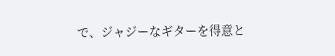で、ジャジーなギターを得意と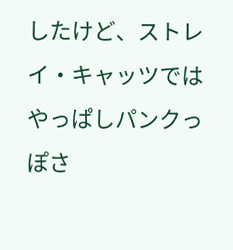したけど、ストレイ・キャッツではやっぱしパンクっぽさ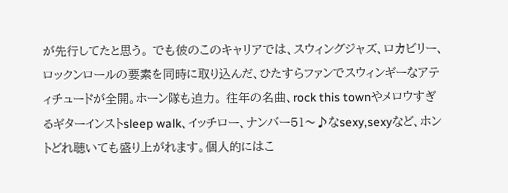が先行してたと思う。 でも彼のこのキャリアでは、スウィングジャズ、ロカビリー、ロックンロールの要素を同時に取り込んだ、ひたすらファンでスウィンギーなアティチュードが全開。ホーン隊も迫力。 往年の名曲、rock this townやメロウすぎるギターインストsleep walk、イッチロー、ナンバー51〜♪なsexy,sexyなど、ホントどれ聴いても盛り上がれます。個人的にはこ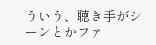ういう、聴き手がシーンとかファ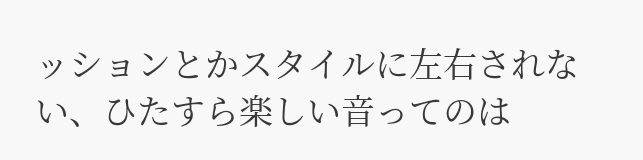ッションとかスタイルに左右されない、ひたすら楽しい音ってのは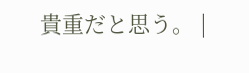貴重だと思う。 |